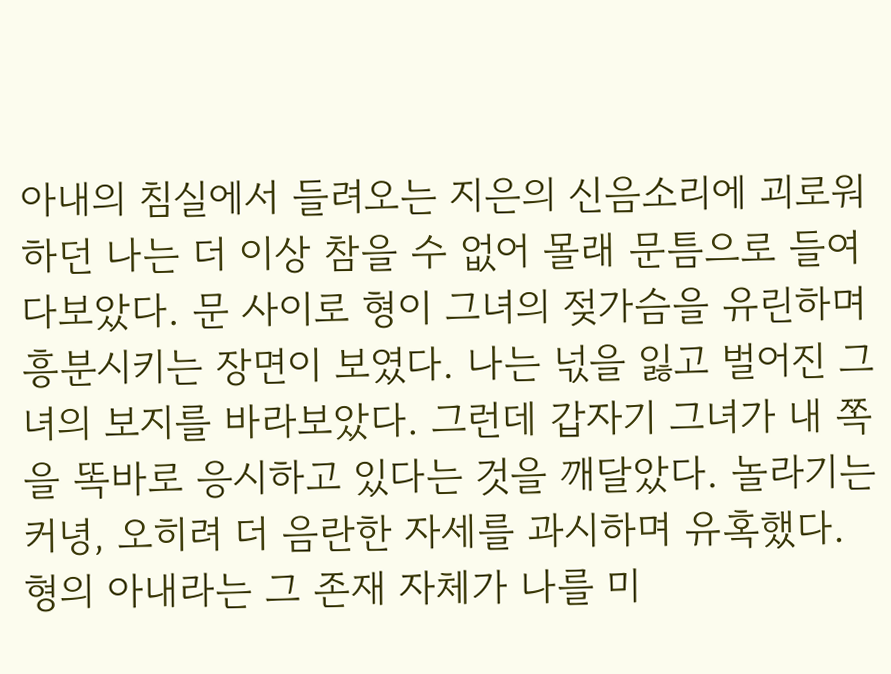아내의 침실에서 들려오는 지은의 신음소리에 괴로워하던 나는 더 이상 참을 수 없어 몰래 문틈으로 들여다보았다. 문 사이로 형이 그녀의 젖가슴을 유린하며 흥분시키는 장면이 보였다. 나는 넋을 잃고 벌어진 그녀의 보지를 바라보았다. 그런데 갑자기 그녀가 내 쪽을 똑바로 응시하고 있다는 것을 깨달았다. 놀라기는커녕, 오히려 더 음란한 자세를 과시하며 유혹했다. 형의 아내라는 그 존재 자체가 나를 미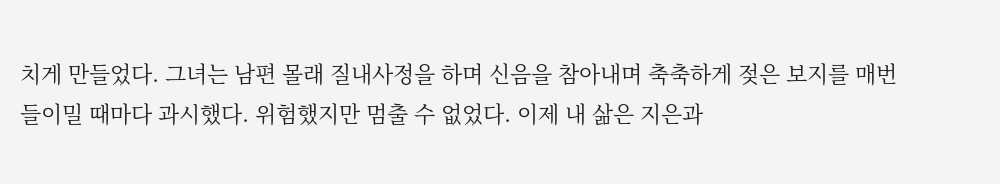치게 만들었다. 그녀는 남편 몰래 질내사정을 하며 신음을 참아내며 축축하게 젖은 보지를 매번 들이밀 때마다 과시했다. 위험했지만 멈출 수 없었다. 이제 내 삶은 지은과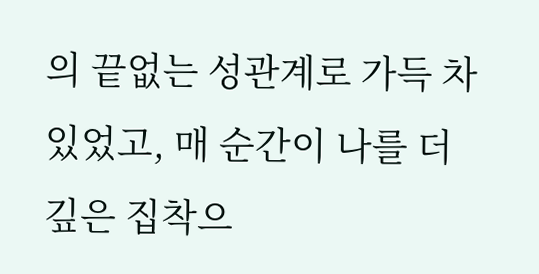의 끝없는 성관계로 가득 차 있었고, 매 순간이 나를 더 깊은 집착으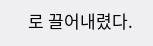로 끌어내렸다.